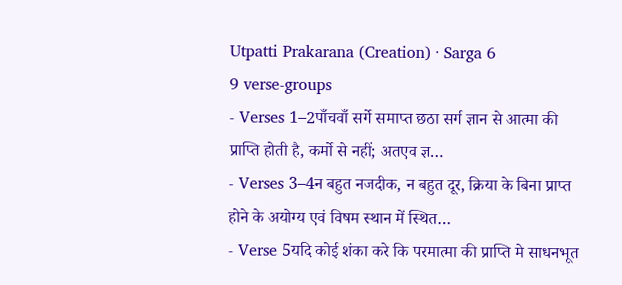Utpatti Prakarana (Creation) · Sarga 6
9 verse-groups
- Verses 1–2पाँचवाँ सर्गे समाप्त छठा सर्ग ज्ञान से आत्मा की प्राप्ति होती है, कर्मो से नहीं; अतएव ज्ञ…
- Verses 3–4न बहुत नजदीक, न बहुत दूर, क्रिया के बिना प्राप्त होने के अयोग्य एवं विषम स्थान में स्थित…
- Verse 5यदि कोई शंका करे कि परमात्मा की प्राप्ति मे साधनभूत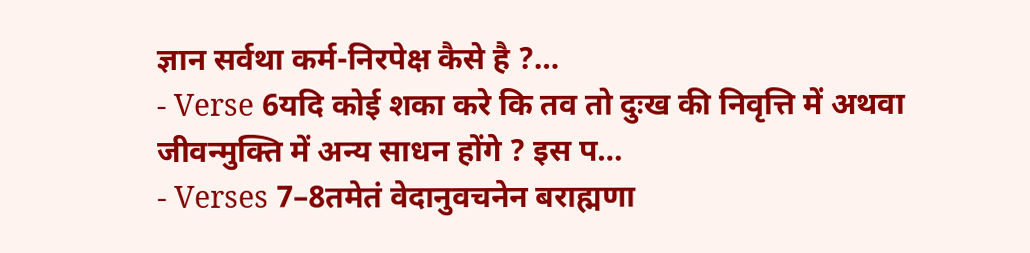ज्ञान सर्वथा कर्म-निरपेक्ष कैसे है ?…
- Verse 6यदि कोई शका करे कि तव तो दुःख की निवृत्ति में अथवा जीवन्मुक्ति में अन्य साधन होंगे ? इस प…
- Verses 7–8तमेतं वेदानुवचनेन बराह्मणा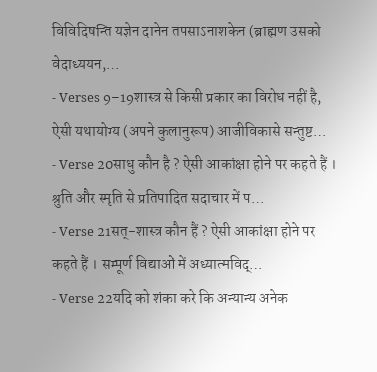विविदिषन्ति यज्ञेन दानेन तपसाऽनाशकेन (ब्राह्मण उसको वेदाध्ययन,…
- Verses 9–19शास्त्र से किसी प्रकार का विरोध नहीं है, ऐसी यथायोग्य (अपने कुलानुरूप) आजीविकासे सन्तुष्ट…
- Verse 20साधु कौन है ? ऐसी आकांक्षा होने पर कहते हैं । श्रुति और स्मृति से प्रतिपादित सदाचार में प…
- Verse 21सत्-शास्त्र कौन हैं ? ऐसी आकांक्षा होने पर कहते हैं । सम्पूर्ण विद्याओं में अध्यात्मविद्…
- Verse 22यदि को शंका करे कि अन्यान्य अनेक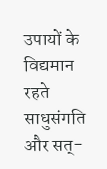उपायों के विद्यमान रहते साधुसंगति और सत्-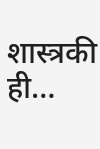शास्त्रकी ही…